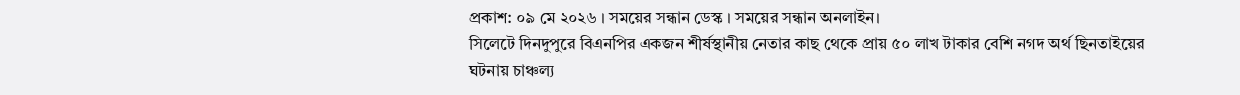প্রকাশ: ০৯ মে ২০২৬ । সময়ের সন্ধান ডেস্ক । সময়ের সন্ধান অনলাইন।
সিলেটে দিনদুপুরে বিএনপির একজন শীর্ষস্থানীয় নেতার কাছ থেকে প্রায় ৫০ লাখ টাকার বেশি নগদ অর্থ ছিনতাইয়ের ঘটনায় চাঞ্চল্য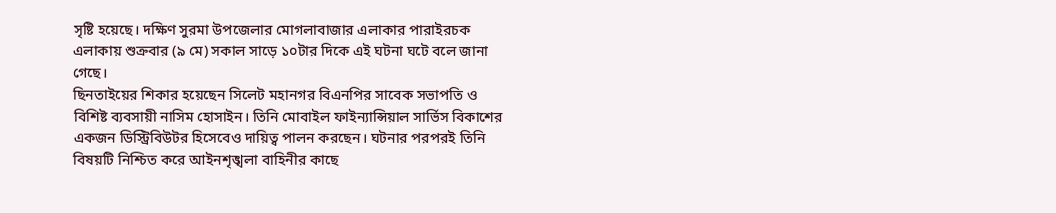সৃষ্টি হয়েছে। দক্ষিণ সুরমা উপজেলার মোগলাবাজার এলাকার পারাইরচক এলাকায় শুক্রবার (৯ মে) সকাল সাড়ে ১০টার দিকে এই ঘটনা ঘটে বলে জানা গেছে।
ছিনতাইয়ের শিকার হয়েছেন সিলেট মহানগর বিএনপির সাবেক সভাপতি ও বিশিষ্ট ব্যবসায়ী নাসিম হোসাইন। তিনি মোবাইল ফাইন্যান্সিয়াল সার্ভিস বিকাশের একজন ডিস্ট্রিবিউটর হিসেবেও দায়িত্ব পালন করছেন। ঘটনার পরপরই তিনি বিষয়টি নিশ্চিত করে আইনশৃঙ্খলা বাহিনীর কাছে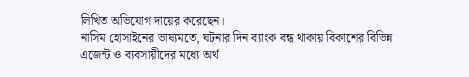লিখিত অভিযোগ দায়ের করেছেন।
নাসিম হোসাইনের ভাষ্যমতে, ঘটনার দিন ব্যাংক বন্ধ থাকায় বিকাশের বিভিন্ন এজেন্ট ও ব্যবসায়ীদের মধ্যে অর্থ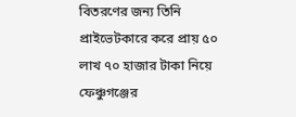বিতরণের জন্য তিনি প্রাইভেটকারে করে প্রায় ৫০ লাখ ৭০ হাজার টাকা নিয়ে ফেঞ্চুগঞ্জের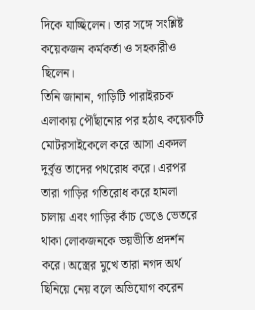দিকে যাচ্ছিলেন। তার সঙ্গে সংশ্লিষ্ট কয়েকজন কর্মকর্তা ও সহকারীও ছিলেন।
তিনি জানান, গাড়িটি পারাইরচক এলাকায় পৌঁছানোর পর হঠাৎ কয়েকটি মোটরসাইকেলে করে আসা একদল দুর্বৃত্ত তাদের পথরোধ করে। এরপর তারা গাড়ির গতিরোধ করে হামলা চালায় এবং গাড়ির কাঁচ ভেঙে ভেতরে থাকা লোকজনকে ভয়ভীতি প্রদর্শন করে। অস্ত্রের মুখে তারা নগদ অর্থ ছিনিয়ে নেয় বলে অভিযোগ করেন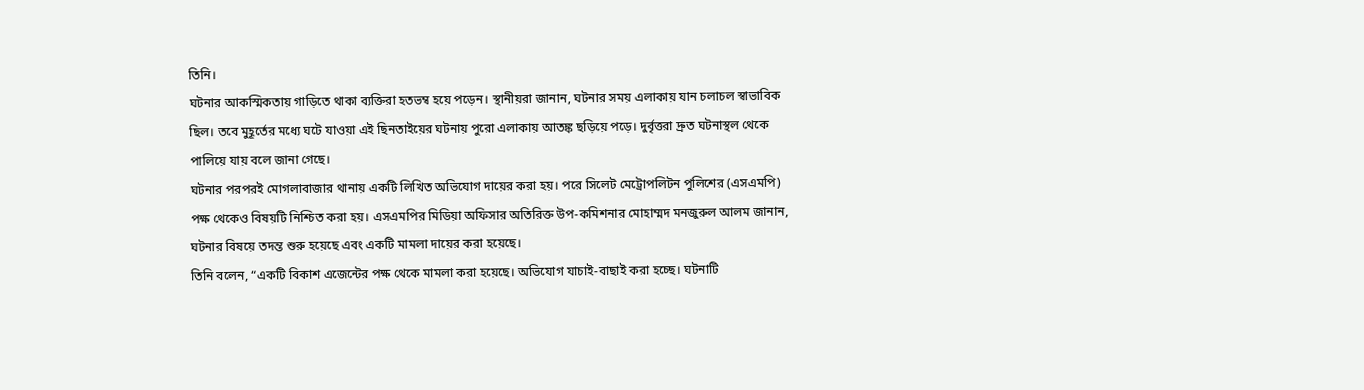তিনি।
ঘটনার আকস্মিকতায় গাড়িতে থাকা ব্যক্তিরা হতভম্ব হয়ে পড়েন। স্থানীয়রা জানান, ঘটনার সময় এলাকায় যান চলাচল স্বাভাবিক ছিল। তবে মুহূর্তের মধ্যে ঘটে যাওয়া এই ছিনতাইয়ের ঘটনায় পুরো এলাকায় আতঙ্ক ছড়িয়ে পড়ে। দুর্বৃত্তরা দ্রুত ঘটনাস্থল থেকে পালিয়ে যায় বলে জানা গেছে।
ঘটনার পরপরই মোগলাবাজার থানায় একটি লিখিত অভিযোগ দায়ের করা হয়। পরে সিলেট মেট্রোপলিটন পুলিশের (এসএমপি) পক্ষ থেকেও বিষয়টি নিশ্চিত করা হয়। এসএমপির মিডিয়া অফিসার অতিরিক্ত উপ-কমিশনার মোহাম্মদ মনজুরুল আলম জানান, ঘটনার বিষয়ে তদন্ত শুরু হয়েছে এবং একটি মামলা দায়ের করা হয়েছে।
তিনি বলেন, “একটি বিকাশ এজেন্টের পক্ষ থেকে মামলা করা হয়েছে। অভিযোগ যাচাই-বাছাই করা হচ্ছে। ঘটনাটি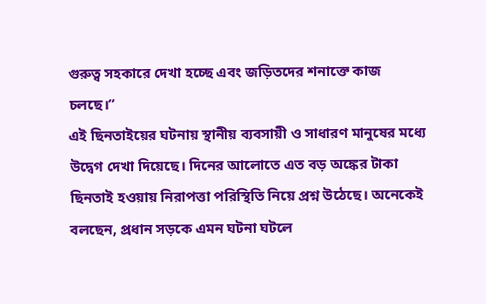গুরুত্ব সহকারে দেখা হচ্ছে এবং জড়িতদের শনাক্তে কাজ চলছে।”
এই ছিনতাইয়ের ঘটনায় স্থানীয় ব্যবসায়ী ও সাধারণ মানুষের মধ্যে উদ্বেগ দেখা দিয়েছে। দিনের আলোতে এত বড় অঙ্কের টাকা ছিনতাই হওয়ায় নিরাপত্তা পরিস্থিতি নিয়ে প্রশ্ন উঠেছে। অনেকেই বলছেন, প্রধান সড়কে এমন ঘটনা ঘটলে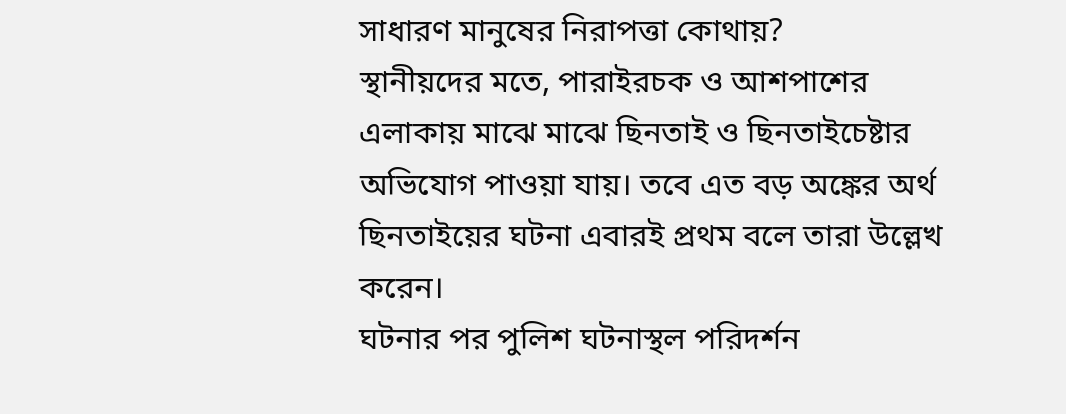সাধারণ মানুষের নিরাপত্তা কোথায়?
স্থানীয়দের মতে, পারাইরচক ও আশপাশের এলাকায় মাঝে মাঝে ছিনতাই ও ছিনতাইচেষ্টার অভিযোগ পাওয়া যায়। তবে এত বড় অঙ্কের অর্থ ছিনতাইয়ের ঘটনা এবারই প্রথম বলে তারা উল্লেখ করেন।
ঘটনার পর পুলিশ ঘটনাস্থল পরিদর্শন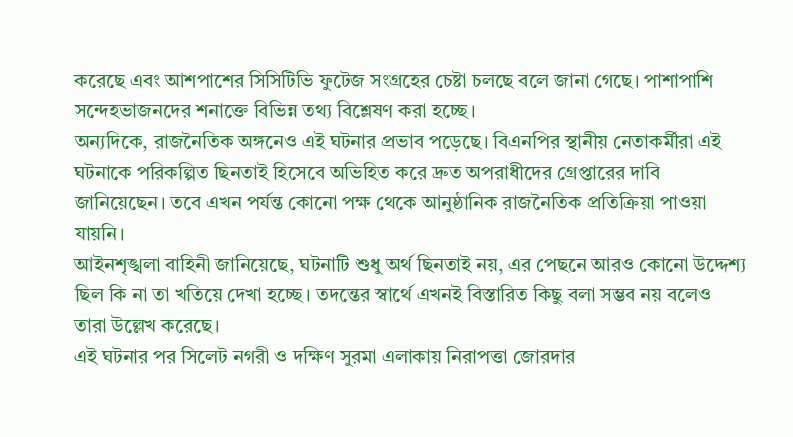করেছে এবং আশপাশের সিসিটিভি ফুটেজ সংগ্রহের চেষ্টা চলছে বলে জানা গেছে। পাশাপাশি সন্দেহভাজনদের শনাক্তে বিভিন্ন তথ্য বিশ্লেষণ করা হচ্ছে।
অন্যদিকে, রাজনৈতিক অঙ্গনেও এই ঘটনার প্রভাব পড়েছে। বিএনপির স্থানীয় নেতাকর্মীরা এই ঘটনাকে পরিকল্পিত ছিনতাই হিসেবে অভিহিত করে দ্রুত অপরাধীদের গ্রেপ্তারের দাবি জানিয়েছেন। তবে এখন পর্যন্ত কোনো পক্ষ থেকে আনুষ্ঠানিক রাজনৈতিক প্রতিক্রিয়া পাওয়া যায়নি।
আইনশৃঙ্খলা বাহিনী জানিয়েছে, ঘটনাটি শুধু অর্থ ছিনতাই নয়, এর পেছনে আরও কোনো উদ্দেশ্য ছিল কি না তা খতিয়ে দেখা হচ্ছে। তদন্তের স্বার্থে এখনই বিস্তারিত কিছু বলা সম্ভব নয় বলেও তারা উল্লেখ করেছে।
এই ঘটনার পর সিলেট নগরী ও দক্ষিণ সুরমা এলাকায় নিরাপত্তা জোরদার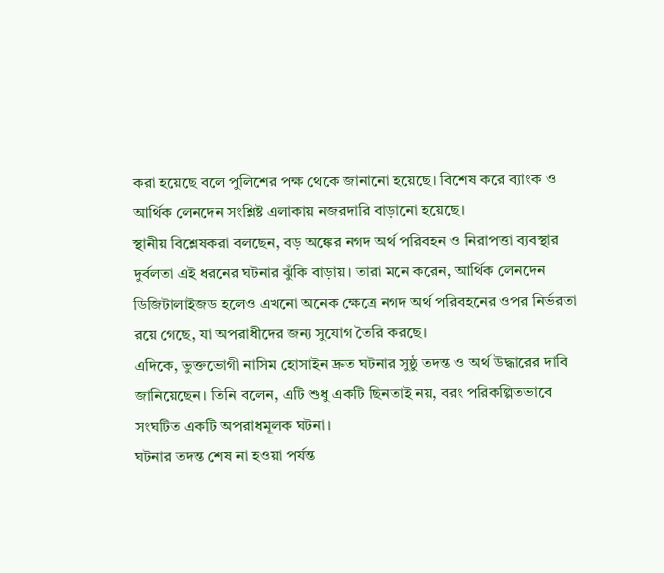করা হয়েছে বলে পুলিশের পক্ষ থেকে জানানো হয়েছে। বিশেষ করে ব্যাংক ও আর্থিক লেনদেন সংশ্লিষ্ট এলাকায় নজরদারি বাড়ানো হয়েছে।
স্থানীয় বিশ্লেষকরা বলছেন, বড় অঙ্কের নগদ অর্থ পরিবহন ও নিরাপত্তা ব্যবস্থার দুর্বলতা এই ধরনের ঘটনার ঝুঁকি বাড়ায়। তারা মনে করেন, আর্থিক লেনদেন ডিজিটালাইজড হলেও এখনো অনেক ক্ষেত্রে নগদ অর্থ পরিবহনের ওপর নির্ভরতা রয়ে গেছে, যা অপরাধীদের জন্য সুযোগ তৈরি করছে।
এদিকে, ভুক্তভোগী নাসিম হোসাইন দ্রুত ঘটনার সুষ্ঠু তদন্ত ও অর্থ উদ্ধারের দাবি জানিয়েছেন। তিনি বলেন, এটি শুধু একটি ছিনতাই নয়, বরং পরিকল্পিতভাবে সংঘটিত একটি অপরাধমূলক ঘটনা।
ঘটনার তদন্ত শেষ না হওয়া পর্যন্ত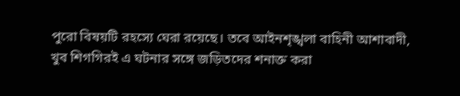পুরো বিষয়টি রহস্যে ঘেরা রয়েছে। তবে আইনশৃঙ্খলা বাহিনী আশাবাদী, খুব শিগগিরই এ ঘটনার সঙ্গে জড়িতদের শনাক্ত করা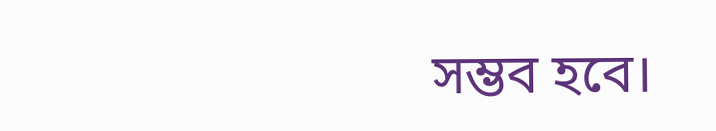সম্ভব হবে।